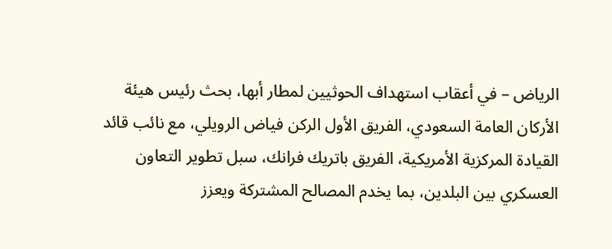الرياض – في أعقاب استهداف الحوثيين لمطار أبها، بحث رئيس هيئة الأركان العامة السعودي، الفريق الأول الركن فياض الرويلي، مع نائب قائد القيادة المركزية الأمريكية، الفريق باتريك فرانك، سبل تطوير التعاون العسكري بين البلدين، بما يخدم المصالح المشتركة ويعزز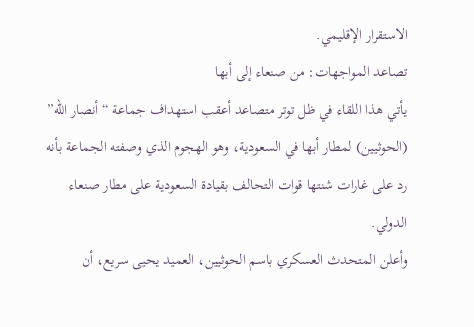الاستقرار الإقليمي.
تصاعد المواجهات: من صنعاء إلى أبها
يأتي هذا اللقاء في ظل توتر متصاعد أعقب استهداف جماعة “أنصار الله” (الحوثيين) لمطار أبها في السعودية، وهو الهجوم الذي وصفته الجماعة بأنه رد على غارات شنتها قوات التحالف بقيادة السعودية على مطار صنعاء الدولي.
وأعلن المتحدث العسكري باسم الحوثيين، العميد يحيى سريع، أن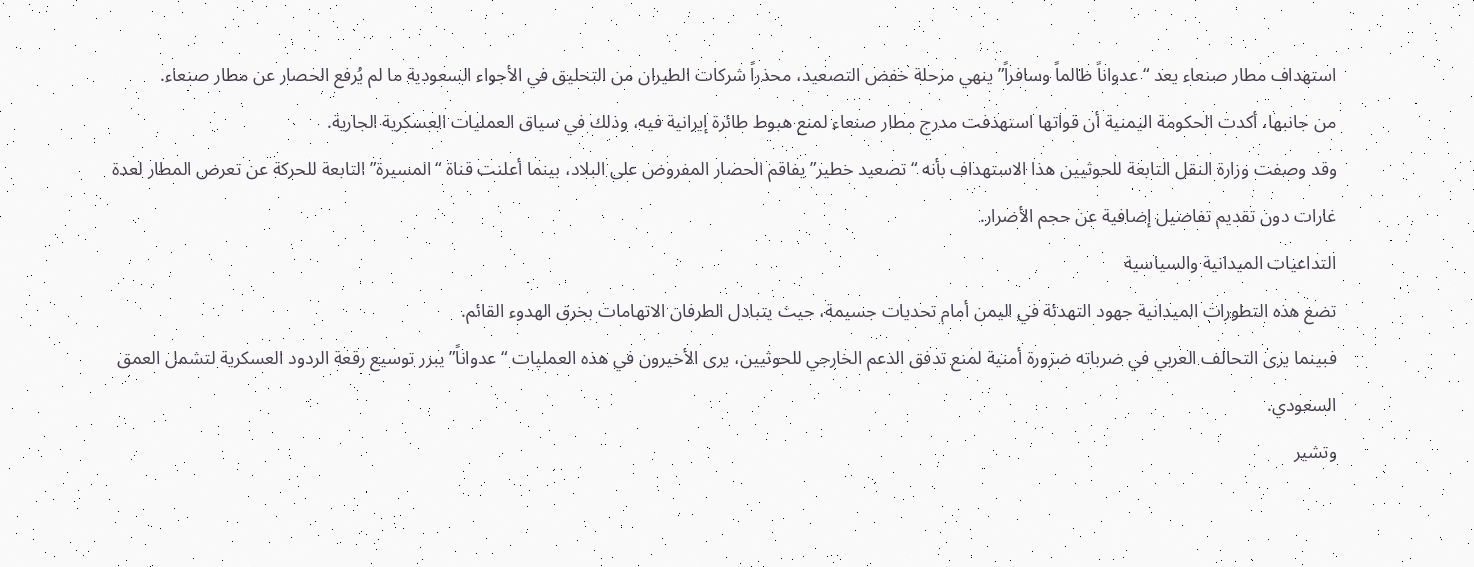استهداف مطار صنعاء يعد “عدواناً ظالماً وسافراً” ينهي مرحلة خفض التصعيد، محذراً شركات الطيران من التحليق في الأجواء السعودية ما لم يُرفع الحصار عن مطار صنعاء.
من جانبها، أكدت الحكومة اليمنية أن قواتها استهدفت مدرج مطار صنعاء لمنع هبوط طائرة إيرانية فيه، وذلك في سياق العمليات العسكرية الجارية.
وقد وصفت وزارة النقل التابعة للحوثيين هذا الاستهداف بأنه “تصعيد خطير” يفاقم الحصار المفروض على البلاد، بينما أعلنت قناة “المسيرة” التابعة للحركة عن تعرض المطار لعدة غارات دون تقديم تفاصيل إضافية عن حجم الأضرار.
التداعيات الميدانية والسياسية
تضع هذه التطورات الميدانية جهود التهدئة في اليمن أمام تحديات جسيمة، حيث يتبادل الطرفان الاتهامات بخرق الهدوء القائم.
فبينما يرى التحالف العربي في ضرباته ضرورة أمنية لمنع تدفق الدعم الخارجي للحوثيين، يرى الأخيرون في هذه العمليات “عدواناً” يبرر توسيع رقعة الردود العسكرية لتشمل العمق السعودي.
وتشير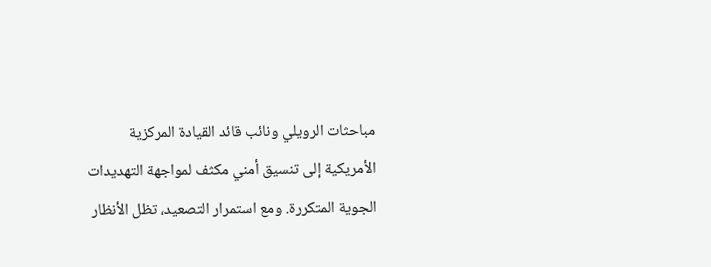مباحثات الرويلي ونائب قائد القيادة المركزية الأمريكية إلى تنسيق أمني مكثف لمواجهة التهديدات الجوية المتكررة. ومع استمرار التصعيد، تظل الأنظار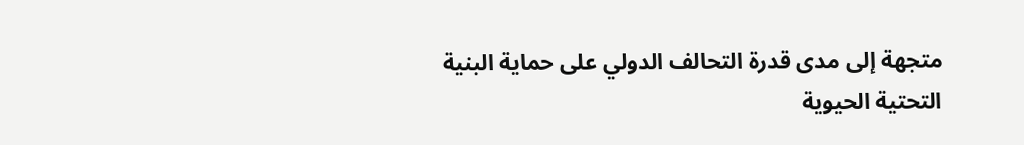متجهة إلى مدى قدرة التحالف الدولي على حماية البنية التحتية الحيوية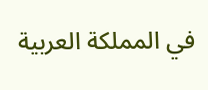في المملكة العربية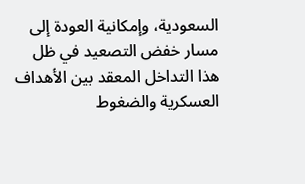السعودية، وإمكانية العودة إلى مسار خفض التصعيد في ظل هذا التداخل المعقد بين الأهداف العسكرية والضغوط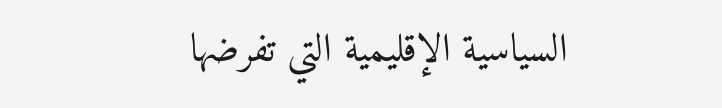السياسية الإقليمية التي تفرضها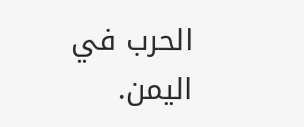الحرب في اليمن.